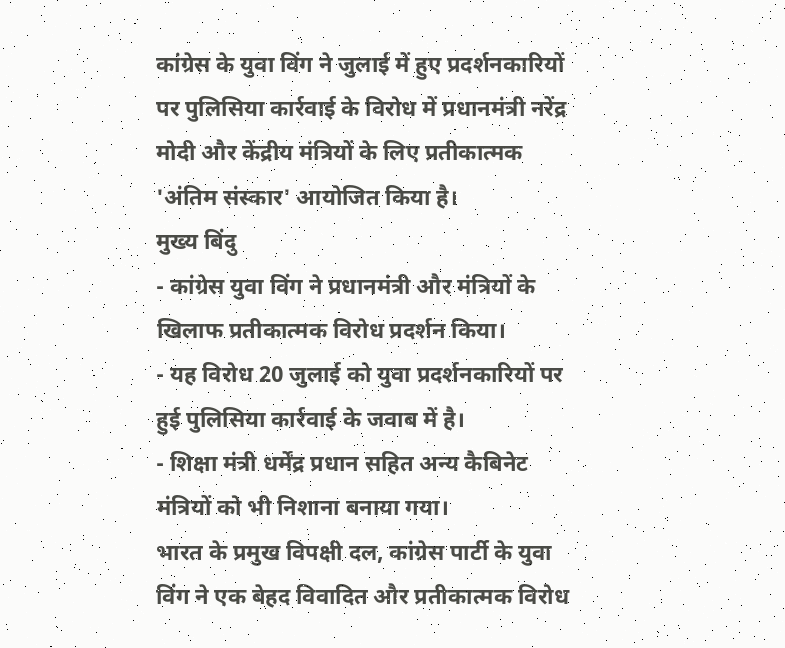कांग्रेस के युवा विंग ने जुलाई में हुए प्रदर्शनकारियों पर पुलिसिया कार्रवाई के विरोध में प्रधानमंत्री नरेंद्र मोदी और केंद्रीय मंत्रियों के लिए प्रतीकात्मक 'अंतिम संस्कार' आयोजित किया है।
मुख्य बिंदु
- कांग्रेस युवा विंग ने प्रधानमंत्री और मंत्रियों के खिलाफ प्रतीकात्मक विरोध प्रदर्शन किया।
- यह विरोध 20 जुलाई को युवा प्रदर्शनकारियों पर हुई पुलिसिया कार्रवाई के जवाब में है।
- शिक्षा मंत्री धर्मेंद्र प्रधान सहित अन्य कैबिनेट मंत्रियों को भी निशाना बनाया गया।
भारत के प्रमुख विपक्षी दल, कांग्रेस पार्टी के युवा विंग ने एक बेहद विवादित और प्रतीकात्मक विरोध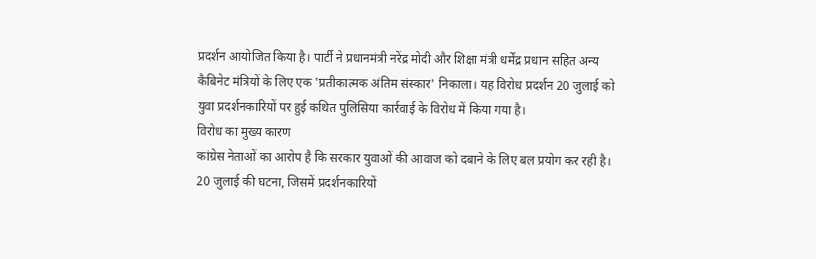प्रदर्शन आयोजित किया है। पार्टी ने प्रधानमंत्री नरेंद्र मोदी और शिक्षा मंत्री धर्मेंद्र प्रधान सहित अन्य कैबिनेट मंत्रियों के लिए एक 'प्रतीकात्मक अंतिम संस्कार' निकाला। यह विरोध प्रदर्शन 20 जुलाई को युवा प्रदर्शनकारियों पर हुई कथित पुलिसिया कार्रवाई के विरोध में किया गया है।
विरोध का मुख्य कारण
कांग्रेस नेताओं का आरोप है कि सरकार युवाओं की आवाज को दबाने के लिए बल प्रयोग कर रही है। 20 जुलाई की घटना, जिसमें प्रदर्शनकारियों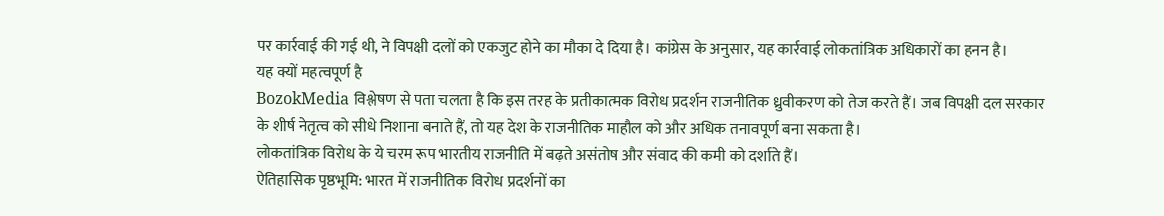पर कार्रवाई की गई थी, ने विपक्षी दलों को एकजुट होने का मौका दे दिया है। कांग्रेस के अनुसार, यह कार्रवाई लोकतांत्रिक अधिकारों का हनन है।
यह क्यों महत्वपूर्ण है
BozokMedia विश्लेषण से पता चलता है कि इस तरह के प्रतीकात्मक विरोध प्रदर्शन राजनीतिक ध्रुवीकरण को तेज करते हैं। जब विपक्षी दल सरकार के शीर्ष नेतृत्व को सीधे निशाना बनाते हैं, तो यह देश के राजनीतिक माहौल को और अधिक तनावपूर्ण बना सकता है।
लोकतांत्रिक विरोध के ये चरम रूप भारतीय राजनीति में बढ़ते असंतोष और संवाद की कमी को दर्शाते हैं।
ऐतिहासिक पृष्ठभूमि: भारत में राजनीतिक विरोध प्रदर्शनों का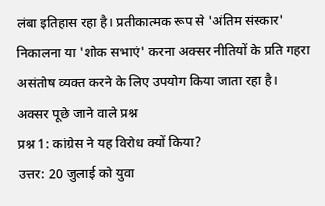लंबा इतिहास रहा है। प्रतीकात्मक रूप से 'अंतिम संस्कार' निकालना या 'शोक सभाएं' करना अक्सर नीतियों के प्रति गहरा असंतोष व्यक्त करने के लिए उपयोग किया जाता रहा है।
अक्सर पूछे जाने वाले प्रश्न
प्रश्न 1: कांग्रेस ने यह विरोध क्यों किया?
उत्तर: 20 जुलाई को युवा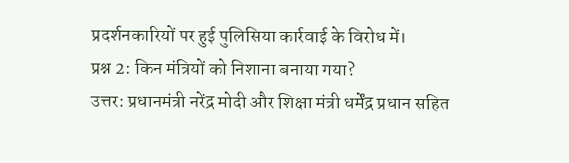प्रदर्शनकारियों पर हुई पुलिसिया कार्रवाई के विरोध में।
प्रश्न 2: किन मंत्रियों को निशाना बनाया गया?
उत्तर: प्रधानमंत्री नरेंद्र मोदी और शिक्षा मंत्री धर्मेंद्र प्रधान सहित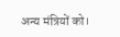अन्य मंत्रियों को।